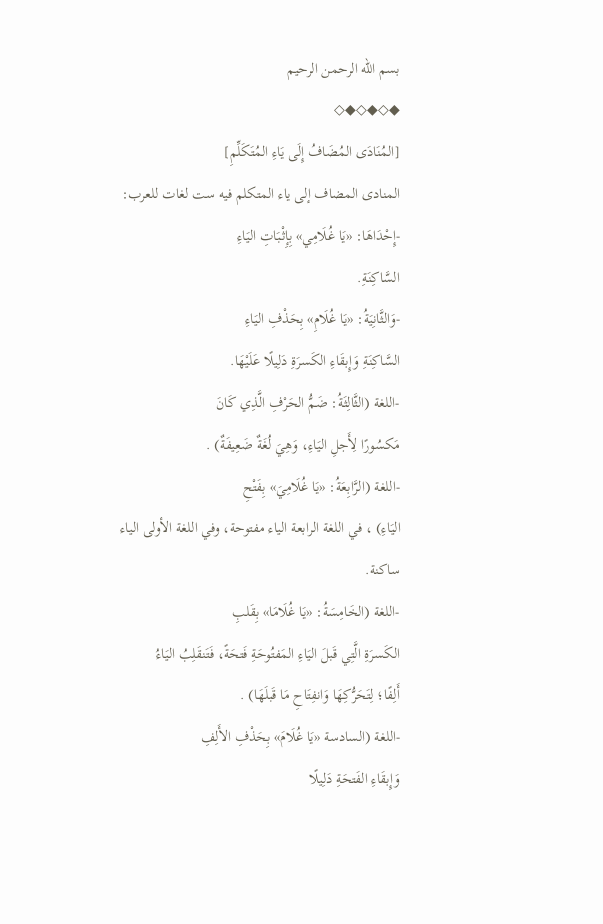بسم الله الرحمن الرحيم
◆◇◆◇◆◇
[المُنَادَى المُضَافُ إِلَى يَاءِ المُتَكَلِّمِ]
المنادى المضاف إلى ياء المتكلم فيه ست لغات للعرب:
-إِحْدَاهَا: «يَا غُلَامِي» بِإِثْبَاتِ اليَاءِ
السَّاكِنَةِ.
-وَالثَّانِيَةُ: «يَا غُلَامِ» بِحَذْفِ اليَاءِ
السَّاكِنَةِ وَإِبقَاءِ الكَسرَةِ دَلِيلًا عَلَيْهَا.
-اللغة (الثَّالِثَةُ: ضَمُّ الحَرْفِ الَّذِي كَانَ
مَكسُورًا لِأَجلِ اليَاءِ، وَهِيَ لُغَةٌ ضَعِيفَةٌ) .
-اللغة (الرَّابِعَةُ: «يَا غُلَامِيَ» بِفَتْحِ
اليَاءِ) ، في اللغة الرابعة الياء مفتوحة، وفي اللغة الأولى الياء ساكنة.
-اللغة (الخَامِسَةُ: «يَا غُلَامَا» بِقَلبِ
الكَسرَةِ الَّتِي قَبلَ اليَاءِ المَفتُوحَةِ فَتحَةً، فَتَنقَلِبُ اليَاءُ
أَلِفًا؛ لِتَحَرُّكِهَا وَانفِتَاحِ مَا قَبلَهَا) .
-اللغة (السادسة «يَا غُلَامَ» بِحَذْفِ الأَلِفِ
وَإِبقَاءِ الفَتحَةِ دَلِيلًا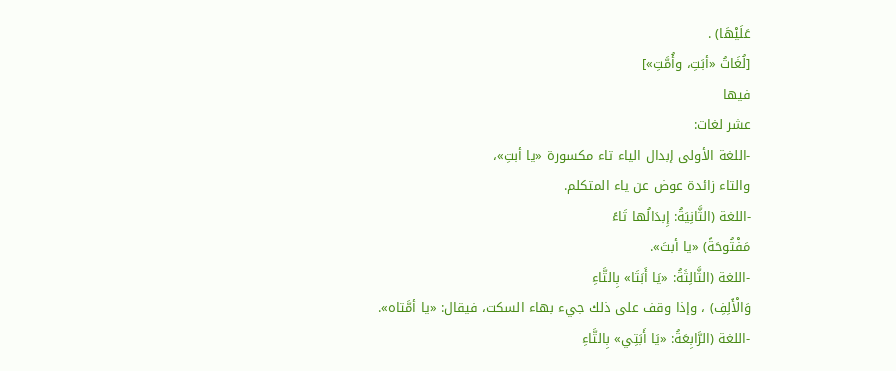عَلَيْهَا) .
[لُغَاتُ «أبَتِ، وأُمَّتِ»]
فيها
عشر لغات:
-اللغة الأولى إبدال الياء تاء مكسورة «يا أبتِ»،
والتاء زائدة عوض عن ياء المتكلم.
-اللغة (الثَّانِيَةُ: إِبدَالُها تَاءً
مَفْتُوحَةً) «يا أبتَ».
-اللغة (الثَّالِثَةُ: «يَا أَبَتَا» بِالتَّاءِ
وَالْأَلِفِ) ، وإذا وقف على ذلك جيء بهاء السكت، فيقال: «يا أمَّتاه».
-اللغة (الرَّابِعَةُ: «يَا أَبَتِي» بِالتَّاءِ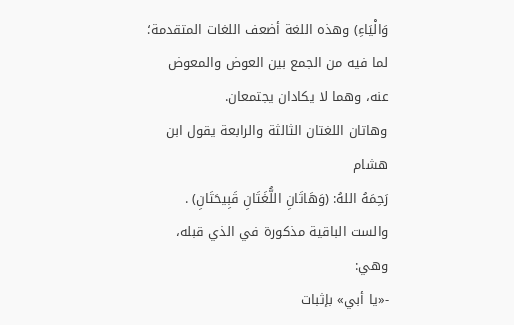وَالْيَاءِ) وهذه اللغة أضعف اللغات المتقدمة؛ لما فيه من الجمع بين العوض والمعوض
عنه، وهما لا يكادان يجتمعان.
وهاتان اللغتان الثالثة والرابعة يقول ابن هشام
رَحِمَهُ اللهُ: (وَهَاتَانِ اللُّغَتَانِ قَبِيحَتَانِ) .
والست الباقية مذكورة في الذي قبله، وهي:
-«يا أبي» بإثبات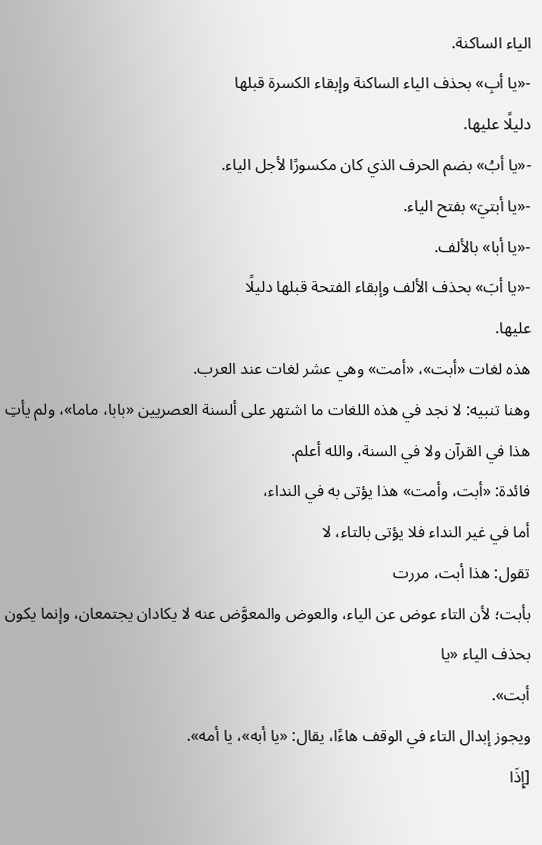الياء الساكنة.
-«يا أبِ» بحذف الياء الساكنة وإبقاء الكسرة قبلها
دليلًا عليها.
-«يا أبُ» بضم الحرف الذي كان مكسورًا لأجل الياء.
-«يا أبتيَ» بفتح الياء.
-«يا أبا» بالألف.
-«يا أبَ» بحذف الألف وإبقاء الفتحة قبلها دليلًا
عليها.
هذه لغات «أبت»، «أمت» وهي عشر لغات عند العرب.
وهنا تنبيه: لا نجد في هذه اللغات ما اشتهر على ألسنة العصريين «بابا، ماما»، ولم يأتِ هذا في القرآن ولا في السنة، والله أعلم.
فائدة: «أبت، وأمت» هذا يؤتى به في النداء،
أما في غير النداء فلا يؤتى بالتاء، لا
تقول: هذا أبت، مررت
بأبت؛ لأن التاء عوض عن الياء، والعوض والمعوَّض عنه لا يكادان يجتمعان، وإنما يكون بحذف الياء «يا
أبت».
ويجوز إبدال التاء في الوقف هاءًا، يقال: «يا أبه»، يا أمه».
[إِذَا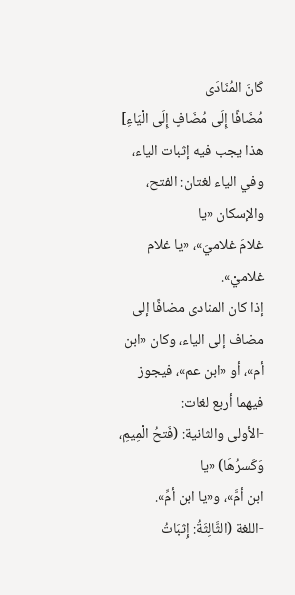كَانَ المُنَادَى
مُضَافًا إِلَى مُضَافٍ إِلَى الْيَاءِ]
هذا يجب فيه إثبات الياء،
وفي الياء لغتان: الفتح، والإسكان «يا
غلامَ غلاميَ»، «يا غلام غلاميْ».
إذا كان المنادى مضافًا إلى مضاف إلى الياء، وكان «ابن أم»، أو «ابن عم»، فيجوز فيهما أربع لغات:
-الأولى والثانية: (فَتحُ الْمِيمِ، وَكَسرُهَا) «يا
ابن أمَّ»، و«يا ابن أمِّ».
-اللغة (الثَّالِثَةُ: إِثبَاتُ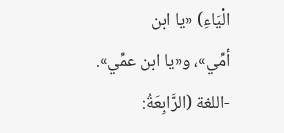الْيَاءِ) «يا ابن
أمِّي»، و«يا ابن عمِّي».
-اللغة (الرَّابِعَةُ: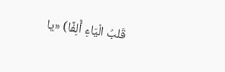قَلبُ الْيَاءِ أَلِفًا) «يا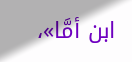ابن أمَّا»،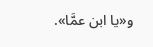و«يا ابن عمَّا».